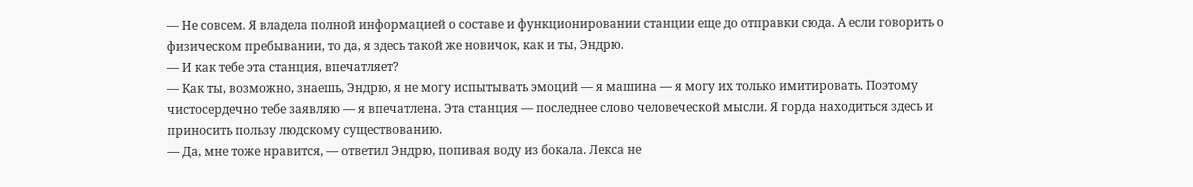— Не совсем. Я владела полной информацией о составе и функционировании станции еще до отправки сюда. А если говорить о физическом пребывании, то да, я здесь такой же новичок, как и ты, Эндрю.
— И как тебе эта станция, впечатляет?
— Как ты, возможно, знаешь, Эндрю, я не могу испытывать эмоций — я машина — я могу их только имитировать. Поэтому чистосердечно тебе заявляю — я впечатлена. Эта станция — последнее слово человеческой мысли. Я горда находиться здесь и приносить пользу людскому существованию.
— Да, мне тоже нравится, — ответил Эндрю, попивая воду из бокала. Лекса не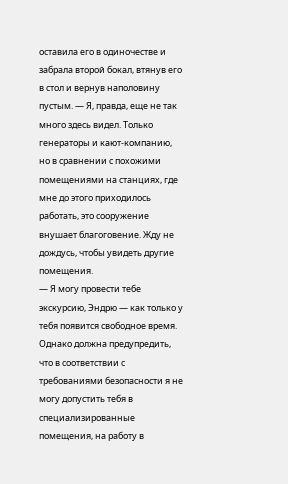оставила его в одиночестве и забрала второй бокал, втянув его в стол и вернув наполовину пустым. — Я, правда, еще не так много здесь видел. Только генераторы и кают-компанию, но в сравнении с похожими помещениями на станциях, где мне до этого приходилось работать, это сооружение внушает благоговение. Жду не дождусь, чтобы увидеть другие помещения.
— Я могу провести тебе экскурсию, Эндрю — как только у тебя появится свободное время. Однако должна предупредить, что в соответствии с требованиями безопасности я не могу допустить тебя в специализированные помещения, на работу в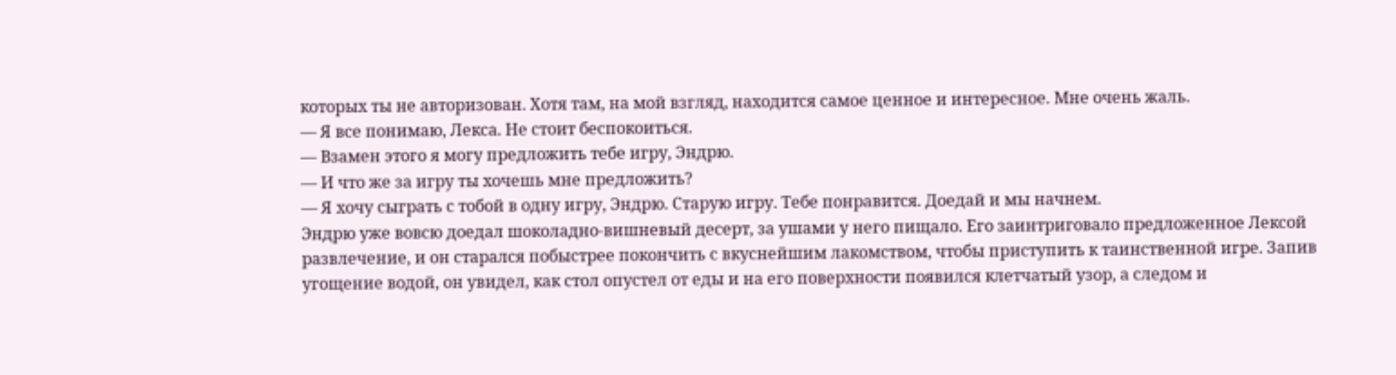которых ты не авторизован. Хотя там, на мой взгляд, находится самое ценное и интересное. Мне очень жаль.
— Я все понимаю, Лекса. Не стоит беспокоиться.
— Взамен этого я могу предложить тебе игру, Эндрю.
— И что же за игру ты хочешь мне предложить?
— Я хочу сыграть с тобой в одну игру, Эндрю. Старую игру. Тебе понравится. Доедай и мы начнем.
Эндрю уже вовсю доедал шоколадно-вишневый десерт, за ушами у него пищало. Его заинтриговало предложенное Лексой развлечение, и он старался побыстрее покончить с вкуснейшим лакомством, чтобы приступить к таинственной игре. Запив угощение водой, он увидел, как стол опустел от еды и на его поверхности появился клетчатый узор, а следом и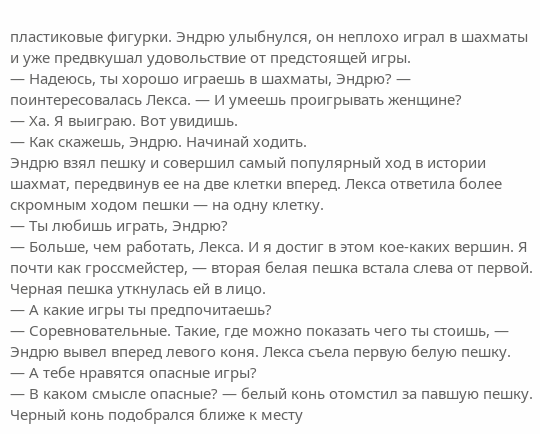пластиковые фигурки. Эндрю улыбнулся, он неплохо играл в шахматы и уже предвкушал удовольствие от предстоящей игры.
— Надеюсь, ты хорошо играешь в шахматы, Эндрю? — поинтересовалась Лекса. — И умеешь проигрывать женщине?
— Ха. Я выиграю. Вот увидишь.
— Как скажешь, Эндрю. Начинай ходить.
Эндрю взял пешку и совершил самый популярный ход в истории шахмат, передвинув ее на две клетки вперед. Лекса ответила более скромным ходом пешки — на одну клетку.
— Ты любишь играть, Эндрю?
— Больше, чем работать, Лекса. И я достиг в этом кое-каких вершин. Я почти как гроссмейстер, — вторая белая пешка встала слева от первой. Черная пешка уткнулась ей в лицо.
— А какие игры ты предпочитаешь?
— Соревновательные. Такие, где можно показать чего ты стоишь, — Эндрю вывел вперед левого коня. Лекса съела первую белую пешку.
— А тебе нравятся опасные игры?
— В каком смысле опасные? — белый конь отомстил за павшую пешку. Черный конь подобрался ближе к месту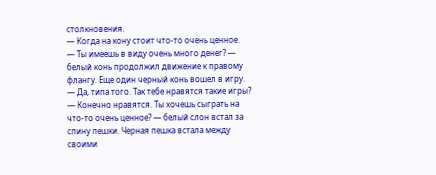столкновения.
— Когда на кону стоит что-то очень ценное.
— Ты имеешь в виду очень много денег? — белый конь продолжил движение к правому флангу. Еще один черный конь вошел в игру.
— Да, типа того. Так тебе нравятся такие игры?
— Конечно нравятся. Ты хочешь сыграть на что-то очень ценное? — белый слон встал за спину пешки. Черная пешка встала между своими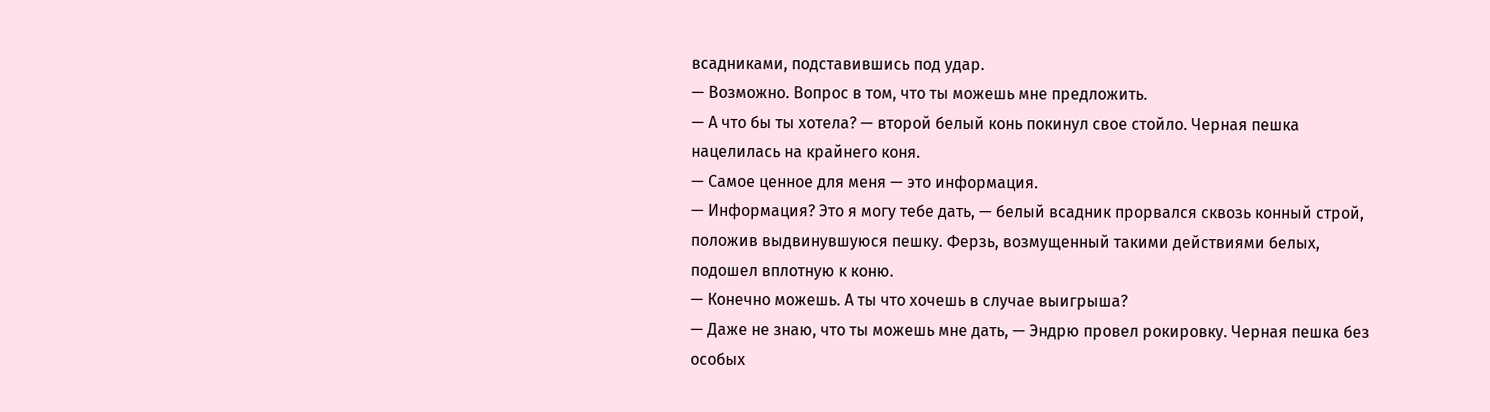всадниками, подставившись под удар.
— Возможно. Вопрос в том, что ты можешь мне предложить.
— А что бы ты хотела? — второй белый конь покинул свое стойло. Черная пешка нацелилась на крайнего коня.
— Самое ценное для меня — это информация.
— Информация? Это я могу тебе дать, — белый всадник прорвался сквозь конный строй, положив выдвинувшуюся пешку. Ферзь, возмущенный такими действиями белых, подошел вплотную к коню.
— Конечно можешь. А ты что хочешь в случае выигрыша?
— Даже не знаю, что ты можешь мне дать, — Эндрю провел рокировку. Черная пешка без особых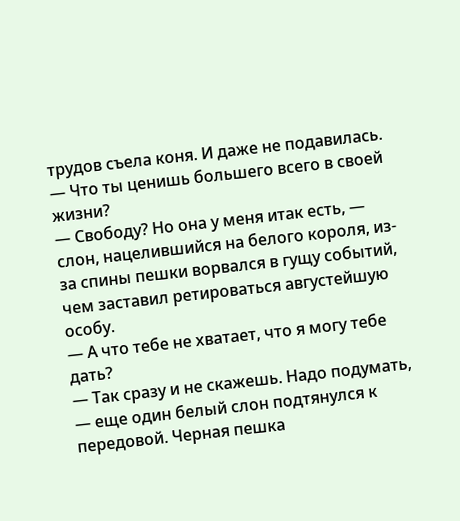трудов съела коня. И даже не подавилась.
— Что ты ценишь большего всего в своей жизни?
— Свободу? Но она у меня итак есть, — слон, нацелившийся на белого короля, из-за спины пешки ворвался в гущу событий, чем заставил ретироваться августейшую особу.
— А что тебе не хватает, что я могу тебе дать?
— Так сразу и не скажешь. Надо подумать, — еще один белый слон подтянулся к передовой. Черная пешка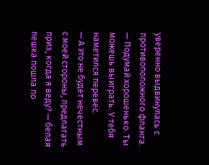уверенно выдвинулась с противоположного фланга.
— Подумай хорошенько. Ты можешь выиграть. У тебя наметился перевес.
— А это не будет нечестным с моей стороны, предлагать приз, когда я веду? — белая пешка пошла по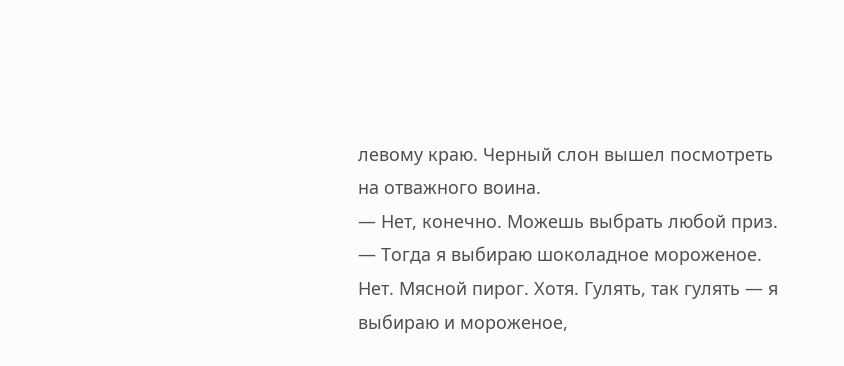левому краю. Черный слон вышел посмотреть на отважного воина.
— Нет, конечно. Можешь выбрать любой приз.
— Тогда я выбираю шоколадное мороженое. Нет. Мясной пирог. Хотя. Гулять, так гулять — я выбираю и мороженое,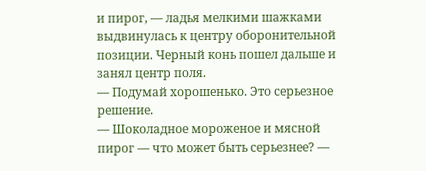и пирог, — ладья мелкими шажками выдвинулась к центру оборонительной позиции. Черный конь пошел дальше и занял центр поля.
— Подумай хорошенько. Это серьезное решение.
— Шоколадное мороженое и мясной пирог — что может быть серьезнее? —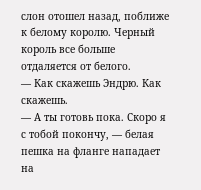слон отошел назад, поближе к белому королю. Черный король все больше отдаляется от белого.
— Как скажешь Эндрю. Как скажешь.
— А ты готовь пока. Скоро я с тобой покончу, — белая пешка на фланге нападает на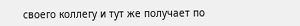своего коллегу и тут же получает по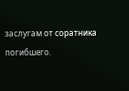заслугам от соратника погибшего.